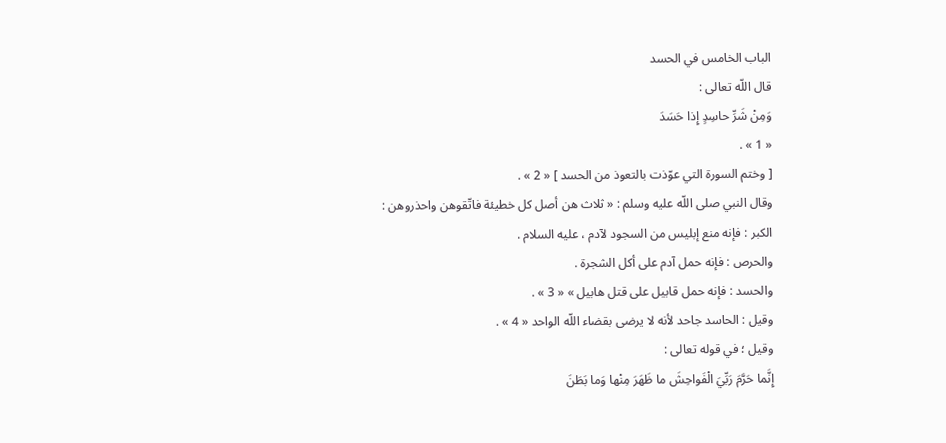الباب الخامس في الحسد
قال اللّه تعالى :
وَمِنْ شَرِّ حاسِدٍ إِذا حَسَدَ
« 1 » .
[ وختم السورة التي عوّذت بالتعوذ من الحسد ] « 2 » .
وقال النبي صلى اللّه عليه وسلم : « ثلاث هن أصل كل خطيئة فاتّقوهن واحذروهن :
الكبر : فإنه منع إبليس من السجود لآدم ، عليه السلام .
والحرص : فإنه حمل آدم على أكل الشجرة .
والحسد : فإنه حمل قابيل على قتل هابيل » « 3 » .
وقيل : الحاسد جاحد لأنه لا يرضى بقضاء اللّه الواحد « 4 » .
وقيل ؛ في قوله تعالى :
إِنَّما حَرَّمَ رَبِّيَ الْفَواحِشَ ما ظَهَرَ مِنْها وَما بَطَنَ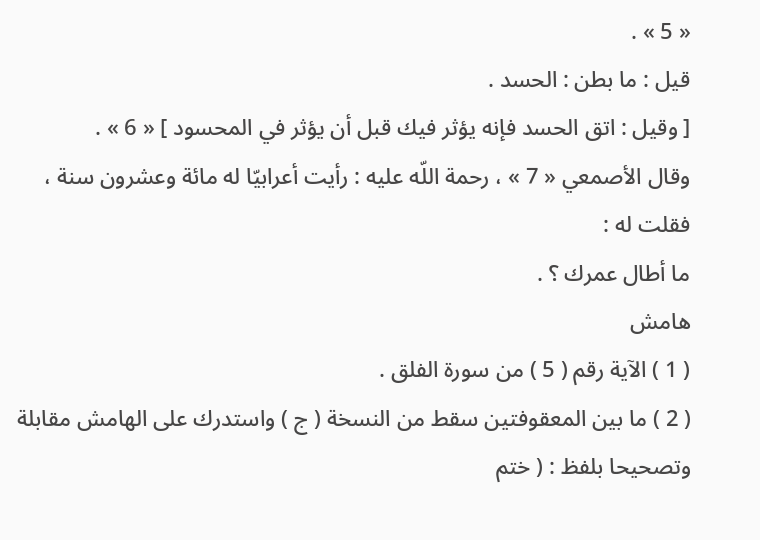« 5 » .
قيل : ما بطن : الحسد .
[ وقيل : اتق الحسد فإنه يؤثر فيك قبل أن يؤثر في المحسود ] « 6 » .
وقال الأصمعي « 7 » ، رحمة اللّه عليه : رأيت أعرابيّا له مائة وعشرون سنة ، فقلت له :
ما أطال عمرك ؟ .
هامش
( 1 ) الآية رقم ( 5 ) من سورة الفلق .
( 2 ) ما بين المعقوفتين سقط من النسخة ( ج ) واستدرك على الهامش مقابلة وتصحيحا بلفظ : ( ختم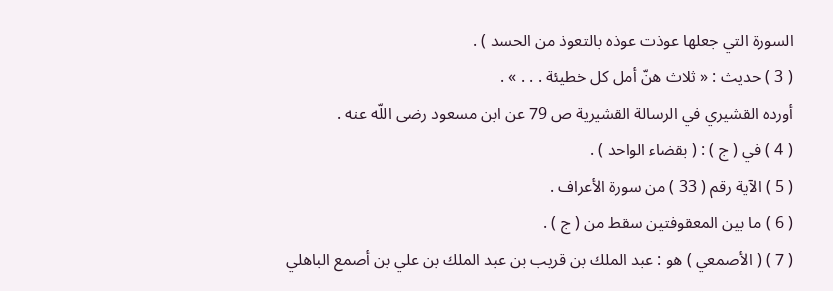السورة التي جعلها عوذت عوذه بالتعوذ من الحسد ) .
( 3 ) حديث : « ثلاث هنّ أمل كل خطيئة . . . » .
أورده القشيري في الرسالة القشيرية ص 79 عن ابن مسعود رضى اللّه عنه .
( 4 ) في ( ج ) : ( بقضاء الواحد ) .
( 5 ) الآية رقم ( 33 ) من سورة الأعراف .
( 6 ) ما بين المعقوفتين سقط من ( ج ) .
( 7 ) ( الأصمعي ) هو : عبد الملك بن قريب بن عبد الملك بن علي بن أصمع الباهلي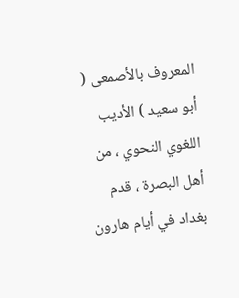المعروف بالأصمعى ( أبو سعيد ) الأديب اللغوي النحوي ، من أهل البصرة ، قدم بغداد في أيام هارون